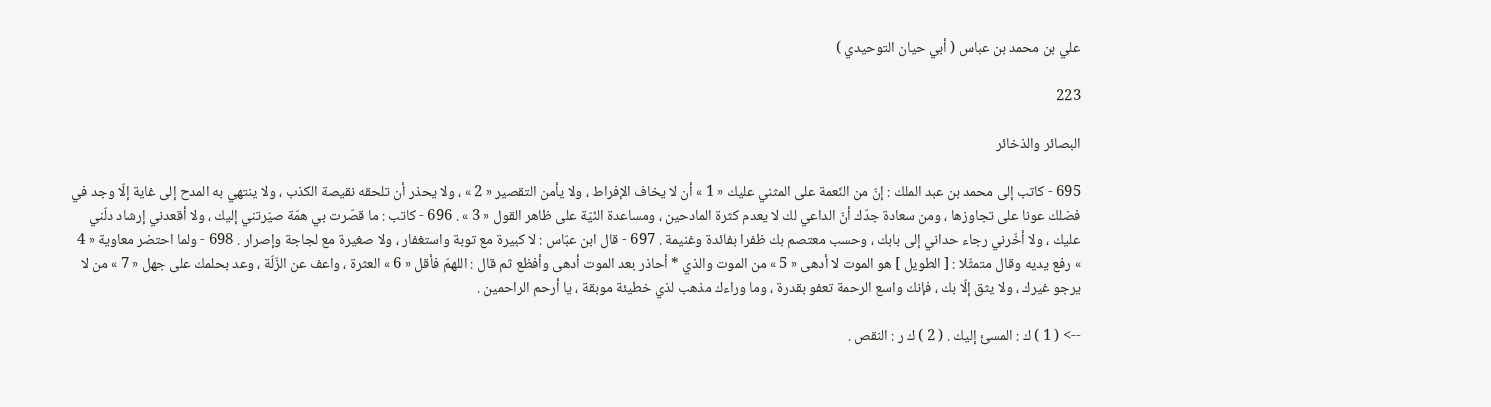علي بن محمد بن عباس ( أبي حيان التوحيدي )

223

البصائر والذخائر

695 - كاتب إلى محمد بن عبد الملك : إنّ من النّعمة على المثني عليك « 1 » أن لا يخاف الإفراط ، ولا يأمن التقصير « 2 » ، ولا يحذر أن تلحقه نقيصة الكذب ، ولا ينتهي به المدح إلى غاية إلّا وجد في فضلك عونا على تجاوزها ، ومن سعادة جدّك أنّ الداعي لك لا يعدم كثرة المادحين ، ومساعدة النّيّة على ظاهر القول « 3 » . 696 - كاتب : ما قصّرت بي همّة صيّرتني إليك ، ولا أقعدني إرشاد دلّني عليك ، ولا أخّرني رجاء حداني إلى بابك ، وحسب معتصم بك ظفرا بفائدة وغنيمة . 697 - قال ابن عبّاس : لا كبيرة مع توبة واستغفار ، ولا صغيرة مع لجاجة وإصرار . 698 - ولما احتضر معاوية « 4 » رفع يديه وقال متمثّلا : [ الطويل ] هو الموت لا أدهى « 5 » من الموت والذي * أحاذر بعد الموت أدهى وأفظع ثم قال : اللهمّ فأقل « 6 » العثرة ، واعف عن الزّلّة ، وعد بحلمك على جهل « 7 » من لا يرجو غيرك ، ولا يثق إلّا بك ، فإنك واسع الرحمة تعفو بقدرة ، وما وراءك مذهب لذي خطيئة موبقة ، يا أرحم الراحمين .

--> ( 1 ) ك : المسئ إليك . ( 2 ) ك ر : النقص .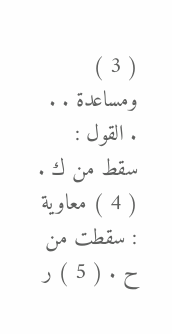( 3 ) ومساعدة . . . القول : سقط من ك . ( 4 ) معاوية : سقطت من ح . ( 5 ) ر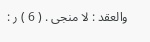والعقد : لا منجى . ( 6 ) ر :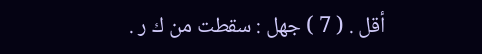أقل . ( 7 ) جهل : سقطت من ك ر .